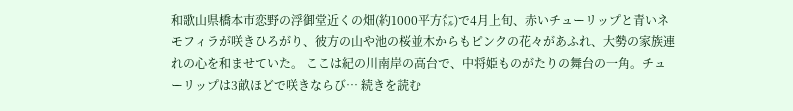和歌山県橋本市恋野の浮御堂近くの畑(約1000平方㍍)で4月上旬、赤いチューリップと青いネモフィラが咲きひろがり、彼方の山や池の桜並木からもピンクの花々があふれ、大勢の家族連れの心を和ませていた。 ここは紀の川南岸の高台で、中将姫ものがたりの舞台の一角。チューリップは3畝ほどで咲きならび… 続きを読む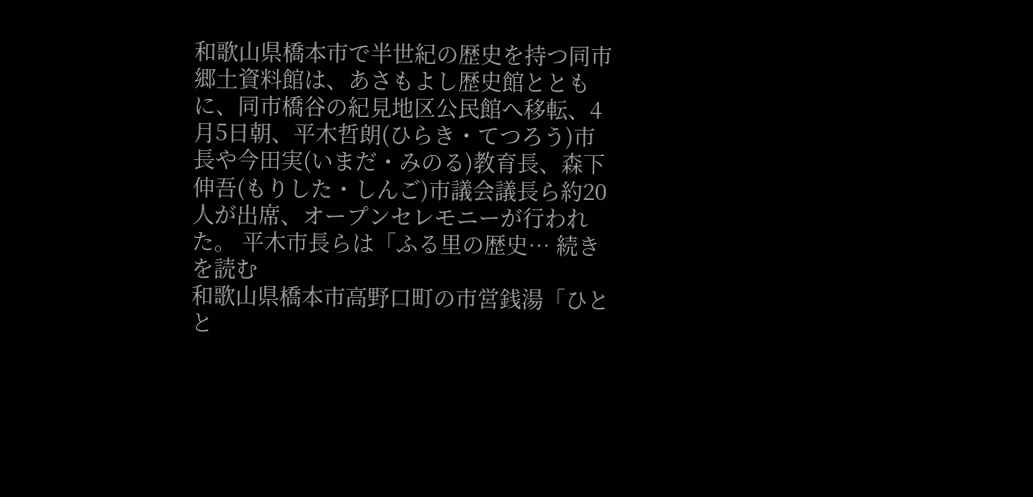和歌山県橋本市で半世紀の歴史を持つ同市郷土資料館は、あさもよし歴史館とともに、同市橋谷の紀見地区公民館へ移転、4月5日朝、平木哲朗(ひらき・てつろう)市長や今田実(いまだ・みのる)教育長、森下伸吾(もりした・しんご)市議会議長ら約20人が出席、オープンセレモニーが行われた。 平木市長らは「ふる里の歴史… 続きを読む
和歌山県橋本市高野口町の市営銭湯「ひとと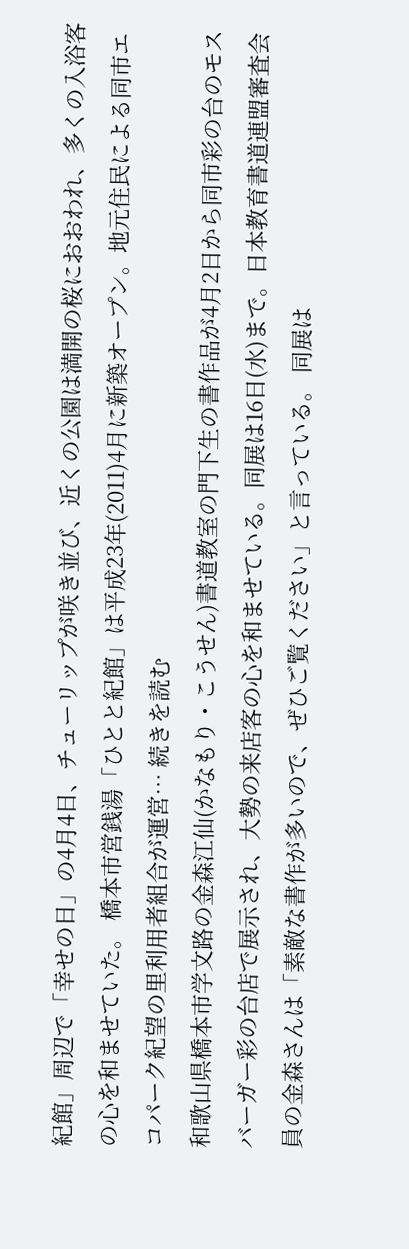紀館」周辺で「幸せの日」の4月4日、チューリップが咲き並び、近くの公園は満開の桜におおわれ、多くの入浴客の心を和ませていた。 橋本市営銭湯「ひとと紀館」は平成23年(2011)4月に新築オープン。地元住民による同市エコパーク紀望の里利用者組合が運営… 続きを読む
和歌山県橋本市学文路の金森江仙(かなもり・こうせん)書道教室の門下生の書作品が4月2日から同市彩の台のモスバーガー彩の台店で展示され、大勢の来店客の心を和ませている。同展は16日(水)まで。日本教育書道連盟審査会員の金森さんは「素敵な書作が多いので、ぜひご覧ください」と言っている。 同展は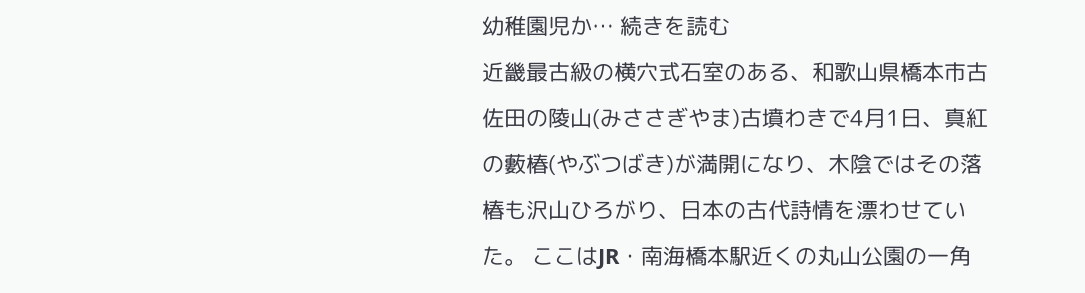幼稚園児か… 続きを読む
近畿最古級の横穴式石室のある、和歌山県橋本市古佐田の陵山(みささぎやま)古墳わきで4月1日、真紅の藪椿(やぶつばき)が満開になり、木陰ではその落椿も沢山ひろがり、日本の古代詩情を漂わせていた。 ここはJR・南海橋本駅近くの丸山公園の一角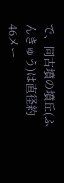で、同古墳の墳丘(ふんきゅう)は直径約46メー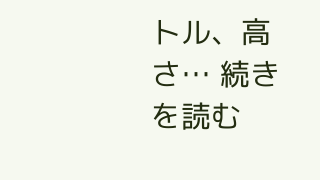トル、高さ… 続きを読む